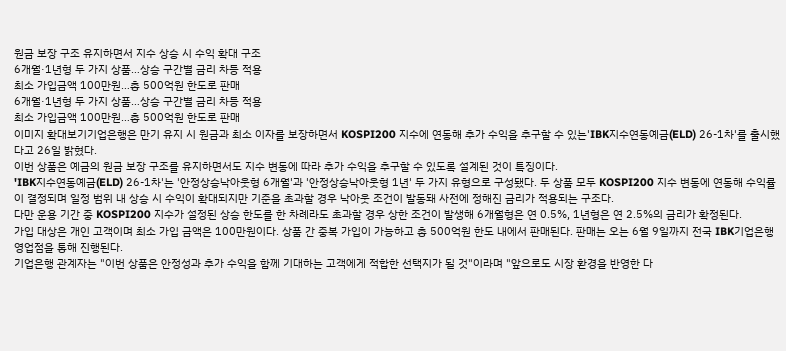원금 보장 구조 유지하면서 지수 상승 시 수익 확대 구조
6개월·1년형 두 가지 상품…상승 구간별 금리 차등 적용
최소 가입금액 100만원…총 500억원 한도로 판매
6개월·1년형 두 가지 상품…상승 구간별 금리 차등 적용
최소 가입금액 100만원…총 500억원 한도로 판매
이미지 확대보기기업은행은 만기 유지 시 원금과 최소 이자를 보장하면서 KOSPI200 지수에 연동해 추가 수익을 추구할 수 있는'IBK지수연동예금(ELD) 26-1차'를 출시했다고 26일 밝혔다.
이번 상품은 예금의 원금 보장 구조를 유지하면서도 지수 변동에 따라 추가 수익을 추구할 수 있도록 설계된 것이 특징이다.
'IBK지수연동예금(ELD) 26-1차'는 '안정상승낙아웃형 6개월'과 '안정상승낙아웃형 1년' 두 가지 유형으로 구성됐다. 두 상품 모두 KOSPI200 지수 변동에 연동해 수익률이 결정되며 일정 범위 내 상승 시 수익이 확대되지만 기준을 초과할 경우 낙아웃 조건이 발동돼 사전에 정해진 금리가 적용되는 구조다.
다만 운용 기간 중 KOSPI200 지수가 설정된 상승 한도를 한 차례라도 초과할 경우 상한 조건이 발생해 6개월형은 연 0.5%, 1년형은 연 2.5%의 금리가 확정된다.
가입 대상은 개인 고객이며 최소 가입 금액은 100만원이다. 상품 간 중복 가입이 가능하고 총 500억원 한도 내에서 판매된다. 판매는 오는 6월 9일까지 전국 IBK기업은행 영업점을 통해 진행된다.
기업은행 관계자는 "이번 상품은 안정성과 추가 수익을 함께 기대하는 고객에게 적합한 선택지가 될 것"이라며 "앞으로도 시장 환경을 반영한 다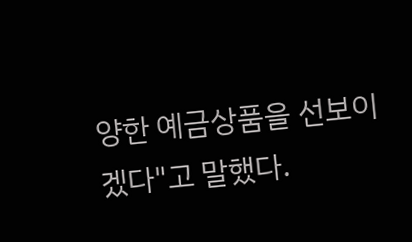양한 예금상품을 선보이겠다"고 말했다.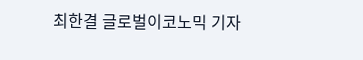최한결 글로벌이코노믹 기자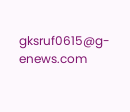gksruf0615@g-enews.com